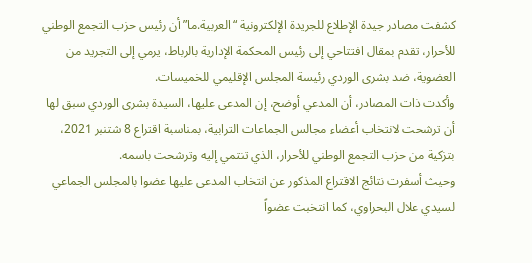كشفت مصادر جيدة الإطلاع للجريدة الإلكترونية “العربية.ما” أن رئيس حزب التجمع الوطني للأحرار، تقدم بمقال افتتاحي إلى رئيس المحكمة الإدارية بالرباط، يرمي إلى التجريد من العضوية، ضد بشرى الوردي رئيسة المجلس الإقليمي للخميسات.
وأكدت ذات المصادر، أن المدعي أوضح، إن المدعى عليها، السيدة بشرى الوردي سبق لها أن ترشحت لانتخاب أعضاء مجالس الجماعات الترابية، بمناسبة اقتراع 8 شتنبر 2021، بتزكية من حزب التجمع الوطني للأحرار، الذي تنتمي إليه وترشحت باسمه.
وحيث أسفرت نتائج الاقتراع المذكور عن انتخاب المدعى عليها عضوا بالمجلس الجماعي لسيدي علال البحراوي، كما انتخبت عضواً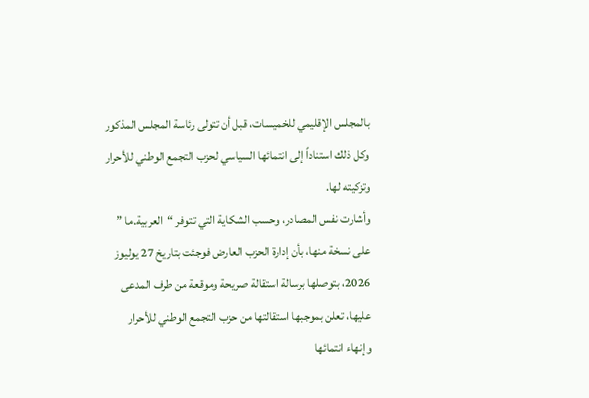بالمجلس الإقليمي للخميسات، قبل أن تتولى رئاسة المجلس المذكور وكل ذلك استناداً إلى انتمائها السياسي لحزب التجمع الوطني للأحرار وتزكيته لها.
وأشارت نفس المصادر، وحسب الشكاية التي تتوفر “العربية.ما ” على نسخة منها، بأن إدارة الحزب العارض فوجئت بتاريخ 27 يوليوز 2026، بتوصلها برسالة استقالة صريحة وموقعة من طرف المدعى عليها، تعلن بموجبها استقالتها من حزب التجمع الوطني للأحرار وإنهاء انتمائها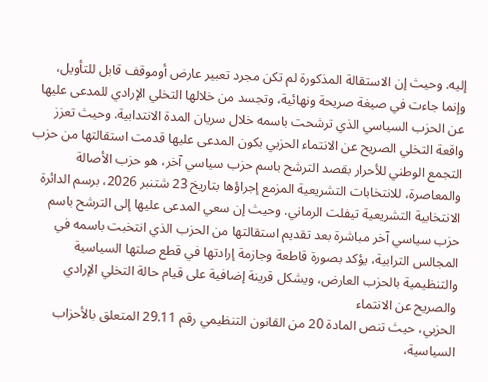إليه. وحيث إن الاستقالة المذكورة لم تكن مجرد تعبير عارض أوموقف قابل للتأويل، وإنما جاءت في صيغة صريحة ونهائية، وتجسد من خلالها التخلي الإرادي للمدعى عليها عن الحزب السياسي الذي ترشحت باسمه خلال سريان المدة الانتدابية. وحيث تعزز واقعة التخلي الصريح عن الانتماء الحزبي بكون المدعى عليها قدمت استقالتها من حزب التجمع الوطني للأحرار بقصد الترشح باسم حزب سياسي آخر، هو حزب الأصالة والمعاصرة، للانتخابات التشريعية المزمع إجراؤها بتاريخ 23 شتنبر 2026، برسم الدائرة الانتخابية التشريعية تيفلت الرماني. وحيث إن سعي المدعى عليها إلى الترشح باسم حزب سياسي آخر مباشرة بعد تقديم استقالتها من الحزب الذي انتخبت باسمه في المجالس الترابية، يؤكد بصورة قاطعة وجازمة إرادتها في قطع صلتها السياسية والتنظيمية بالحزب العارض، ويشكل قرينة إضافية على قيام حالة التخلي الإرادي والصريح عن الانتماء
الحزبي، حيث تنص المادة 20 من القانون التنظيمي رقم 29.11 المتعلق بالأحزاب السياسية،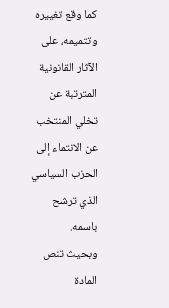كما وقع تغييره وتتميمه، على الآثار القانونية المترتبة عن تخلي المنتخب عن الانتماء إلى الحزب السياسي الذي ترشح باسمه.
وبحيث تنص المادة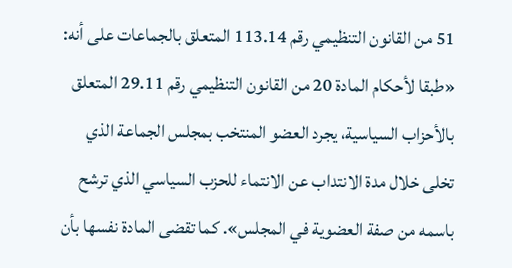51 من القانون التنظيمي رقم 113.14 المتعلق بالجماعات على أنه: «طبقا لأحكام المادة 20 من القانون التنظيمي رقم 29.11 المتعلق بالأحزاب السياسية، يجرد العضو المنتخب بمجلس الجماعة الذي تخلى خلال مدة الانتداب عن الانتماء للحزب السياسي الذي ترشح باسمه من صفة العضوية في المجلس». كما تقضى المادة نفسها بأن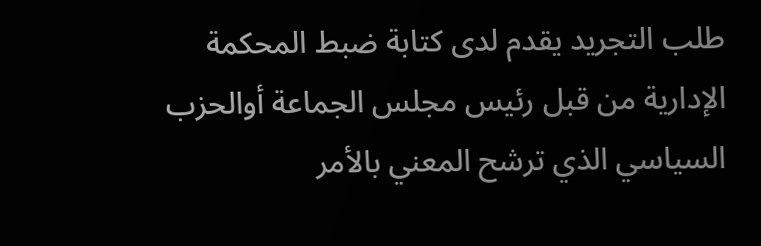طلب التجريد يقدم لدى كتابة ضبط المحكمة الإدارية من قبل رئيس مجلس الجماعة أوالحزب السياسي الذي ترشح المعني بالأمر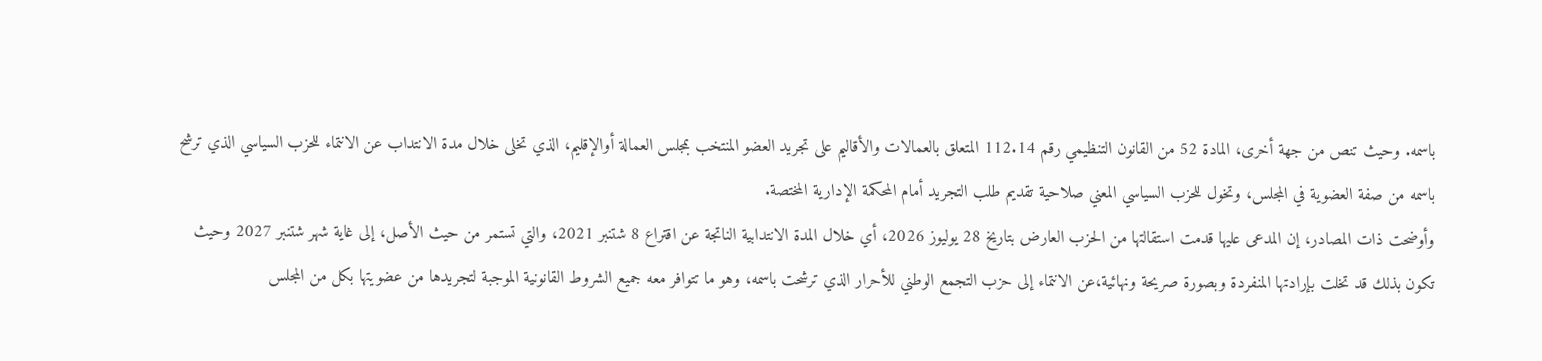باسمه. وحيث تنص من جهة أخرى، المادة 52 من القانون التنظيمي رقم 112.14 المتعلق بالعمالات والأقاليم على تجريد العضو المنتخب بمجلس العمالة أوالإقليم، الذي تخلى خلال مدة الانتداب عن الانتماء للحزب السياسي الذي ترشح باسمه من صفة العضوية في المجلس، وتخول للحزب السياسي المعني صلاحية تقديم طلب التجريد أمام المحكمة الإدارية المختصة.
وأوضحت ذات المصادر، إن المدعى عليها قدمت استقالتها من الحزب العارض بتاريخ 28 يوليوز 2026، أي خلال المدة الانتدابية الناتجة عن اقتراع 8 شتنبر 2021، والتي تستمر من حيث الأصل، إلى غاية شهر شتنبر 2027 وحيث تكون بذلك قد تخلت بإرادتها المنفردة وبصورة صريحة ونهائية،عن الانتماء إلى حزب التجمع الوطني للأحرار الذي ترشحت باسمه، وهو ما تتوافر معه جميع الشروط القانونية الموجبة لتجريدها من عضويتها بكل من المجلس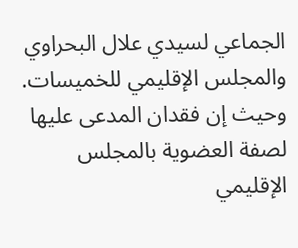الجماعي لسيدي علال البحراوي والمجلس الإقليمي للخميسات.
وحيث إن فقدان المدعى عليها لصفة العضوية بالمجلس الإقليمي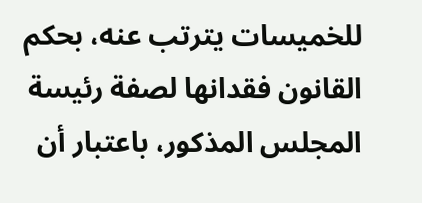للخميسات يترتب عنه، بحكم القانون فقدانها لصفة رئيسة المجلس المذكور، باعتبار أن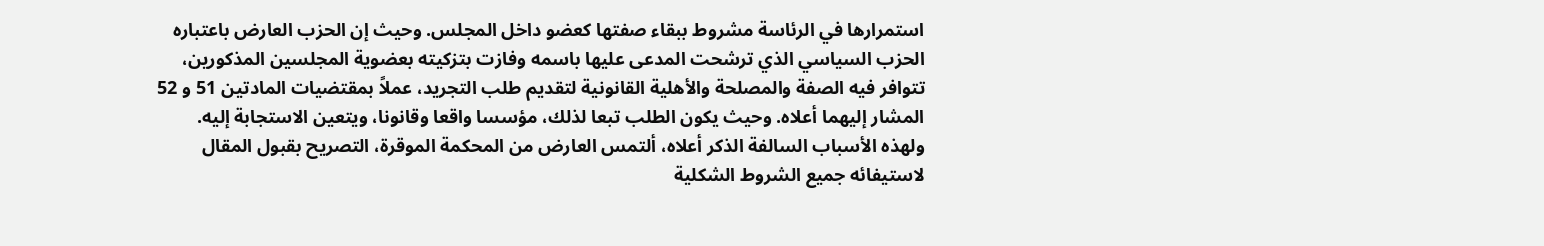استمرارها في الرئاسة مشروط ببقاء صفتها كعضو داخل المجلس. وحيث إن الحزب العارض باعتباره الحزب السياسي الذي ترشحت المدعى عليها باسمه وفازت بتزكيته بعضوية المجلسين المذكورين، تتوافر فيه الصفة والمصلحة والأهلية القانونية لتقديم طلب التجريد، عملاً بمقتضيات المادتين 51 و 52 المشار إليهما أعلاه. وحيث يكون الطلب تبعا لذلك، مؤسسا واقعا وقانونا، ويتعين الاستجابة إليه.
ولهذه الأسباب السالفة الذكر أعلاه، ألتمس العارض من المحكمة الموقرة، التصريح بقبول المقال لاستيفائه جميع الشروط الشكلية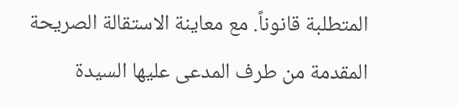المتطلبة قانوناً. مع معاينة الاستقالة الصريحة المقدمة من طرف المدعى عليها السيدة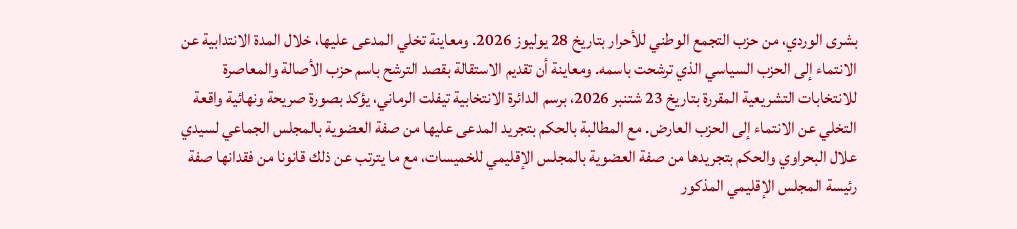بشرى الوردي، من حزب التجمع الوطني للأحرار بتاريخ 28 يوليوز 2026. ومعاينة تخلي المدعى عليها، خلال المدة الانتدابية عن الانتماء إلى الحزب السياسي الذي ترشحت باسمه. ومعاينة أن تقديم الاستقالة بقصد الترشح باسم حزب الأصالة والمعاصرة للانتخابات التشريعية المقررة بتاريخ 23 شتنبر 2026، برسم الدائرة الانتخابية تيفلت الرماني، يؤكد بصورة صريحة ونهائية واقعة التخلي عن الانتماء إلى الحزب العارض. مع المطالبة بالحكم بتجريد المدعى عليها من صفة العضوية بالمجلس الجماعي لسيدي علال البحراوي والحكم بتجريدها من صفة العضوية بالمجلس الإقليمي للخميسات، مع ما يترتب عن ذلك قانونا من فقدانها صفة رئيسة المجلس الإقليمي المذكور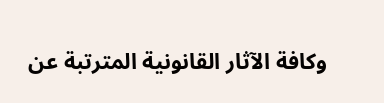وكافة الآثار القانونية المترتبة عن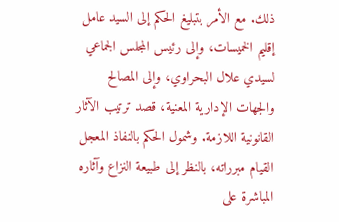ذلك. مع الأمر بتبليغ الحكم إلى السيد عامل إقليم الخميسات، وإلى رئيس المجلس الجماعي لسيدي علال البحراوي، وإلى المصالح والجهات الإدارية المعنية، قصد ترتيب الآثار القانونية اللازمة. وشمول الحكم بالنفاذ المعجل القيام مبرراته، بالنظر إلى طبيعة النزاع وآثاره المباشرة على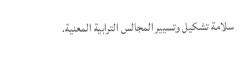سلامة تشكيل وتسيير المجالس الترابية المعنية.